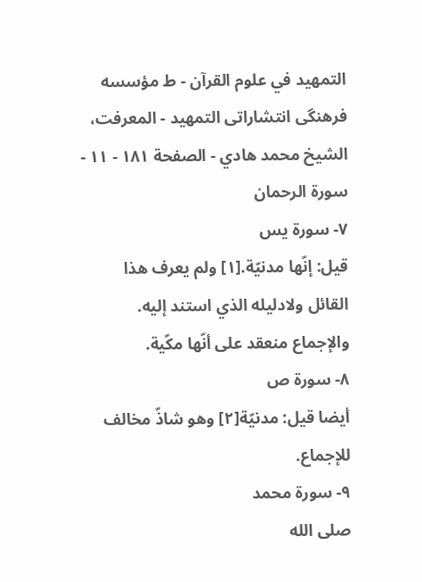التمهيد في علوم القرآن - ط مؤسسه فرهنگى انتشاراتى التمهيد - المعرفت، الشيخ محمد هادي - الصفحة ١٨١ - ١١ - سورة الرحمان
٧- سورة يس
قيل: إنّها مدنيّة.[١] ولم يعرف هذا القائل ولادليله الذي استند إليه. والإجماع منعقد على أنّها مكّية.
٨- سورة ص
أيضا قيل: مدنيّة[٢] وهو شاذّ مخالف للإجماع.
٩- سورة محمد
صلى الله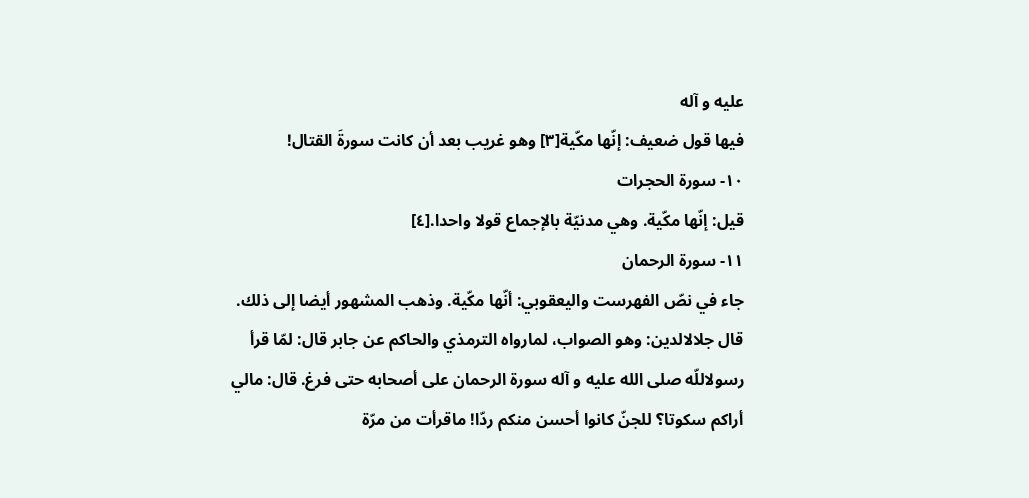عليه و آله
فيها قول ضعيف: إنّها مكّية[٣] وهو غريب بعد أن كانت سورةَ القتال!
١٠- سورة الحجرات
قيل: إنّها مكّية. وهي مدنيّة بالإجماع قولا واحدا.[٤]
١١- سورة الرحمان
جاء في نصّ الفهرست واليعقوبي: أنّها مكّية. وذهب المشهور أيضا إلى ذلك.
قال جلالالدين: وهو الصواب، لمارواه الترمذي والحاكم عن جابر قال: لمّا قرأ رسولاللّه صلى الله عليه و آله سورة الرحمان على أصحابه حتى فرغ. قال: مالي أراكم سكوتا؟ للجنّ كانوا أحسن منكم ردّا! ماقرأت من مرّة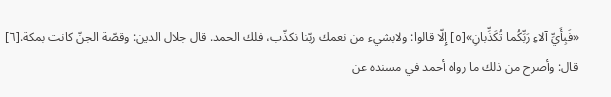«فَبِأَيِّ آلاءِ رَبِّكُما تُكَذِّبانِ»[٥] إِلّا قالوا: ولابشيء من نعمك ربّنا نكذّب، فلك الحمد. قال جلال الدين: وقصّة الجنّ كانت بمكة.[٦]
قال: وأصرح من ذلك ما رواه أحمد في مسنده عن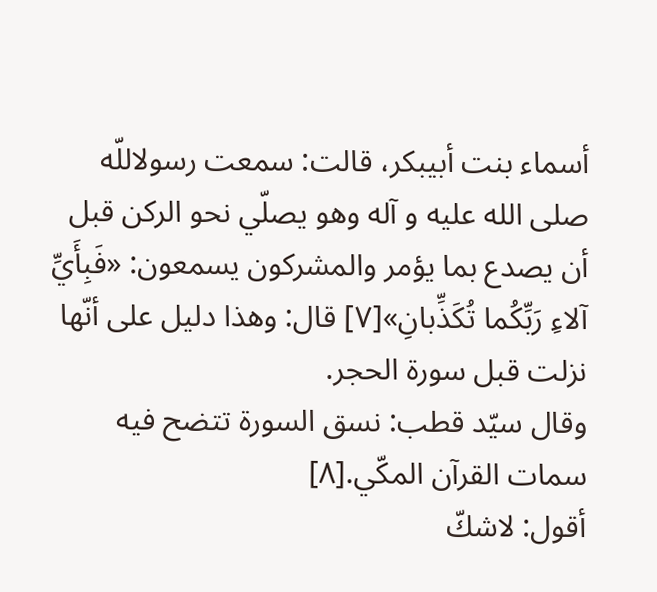أسماء بنت أبيبكر، قالت: سمعت رسولاللّه صلى الله عليه و آله وهو يصلّي نحو الركن قبل أن يصدع بما يؤمر والمشركون يسمعون: «فَبِأَيِّ آلاءِ رَبِّكُما تُكَذِّبانِ»[٧] قال: وهذا دليل على أنّها نزلت قبل سورة الحجر.
وقال سيّد قطب: نسق السورة تتضح فيه سمات القرآن المكّي.[٨]
أقول: لاشكّ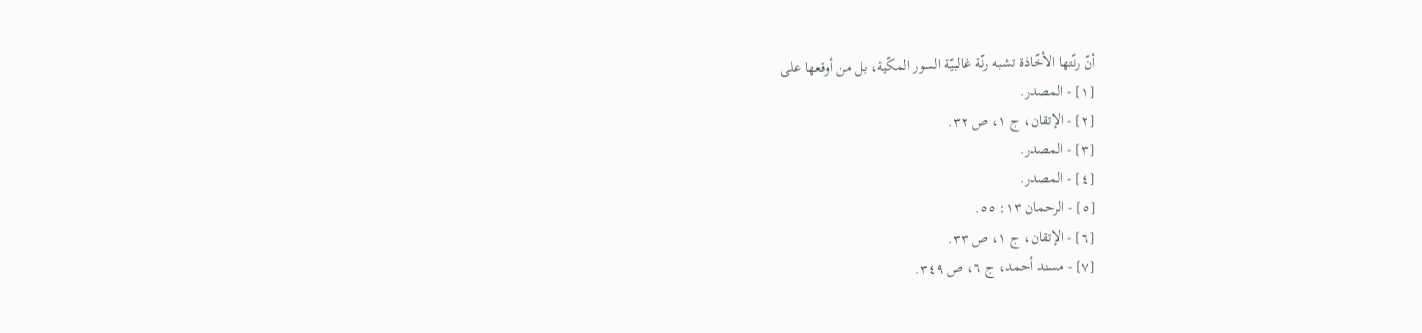أنّ رنّتها الأخّاذة تشبه رنّة غالبيّة السور المكّية، بل من أوقعها على
[١] - المصدر.
[٢] - الإتقان، ج ١، ص ٣٢.
[٣] - المصدر.
[٤] - المصدر.
[٥] - الرحمان ١٣: ٥٥.
[٦] - الإتقان، ج ١، ص ٣٣.
[٧] - مسند أحمد، ج ٦، ص ٣٤٩.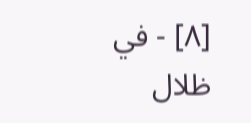[٨] - في ظلال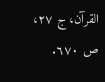القرآن، ج ٢٧، ص ٦٧٠.